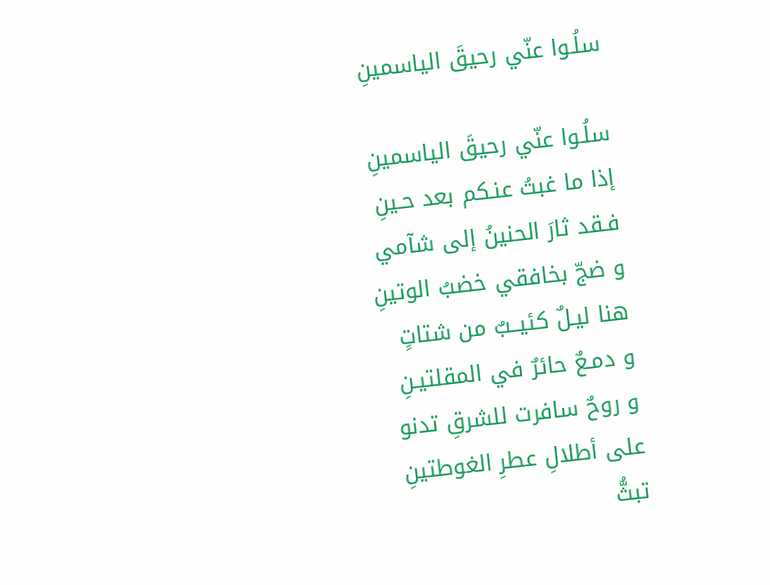سلُـوا عنّي رحيقَ الياسمينِ

سلُـوا عنّي رحيقَ الياسمينِ
إذا ما غبتُ عنـكم بعد حـينِ
فـقد ثارَ الحنينُ إلى شآمي
و ضجّ بخافقي خضبُ الوتينِ
هنا ليـلٌ كئيــبٌ من شتاتٍ
و دمـعٌ حائرٌ في المقلتيـنِ
و روحٌ سافرت للشرقِ تدنو
على أطلالِ عطرِ الغوطتينِ
تبثُّ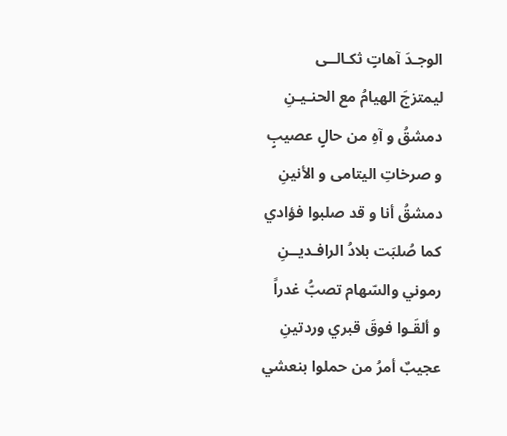الوجـدَ آهاتٍ ثكـالــى
ليمتزجَ الهيامُ مع الحنـيـنِ
دمشقُ و آهِ من حالٍ عصيبٍ
و صرخاتِ اليتامى و الأنينِ
دمشقُ أنا و قد صلبوا فؤادي
كما صُلبَت بلادُ الرافـديــنِ
رموني والسّهام تصبُّ غدراً
و ألقَـوا فوقَ قبري وردتينِ
عجيبٌ أمرُ من حملوا بنعشي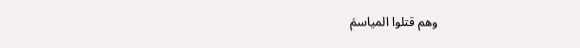وهم قتلوا المياسمَ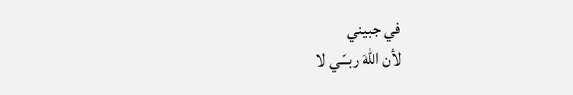في جبيني
لأن اللهَ ربــّـي لا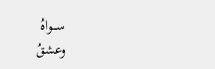ســـواهُ
وعشقُ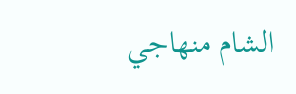الشام منهاجي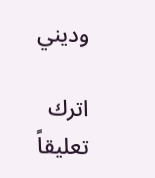وديني

اترك تعليقاً